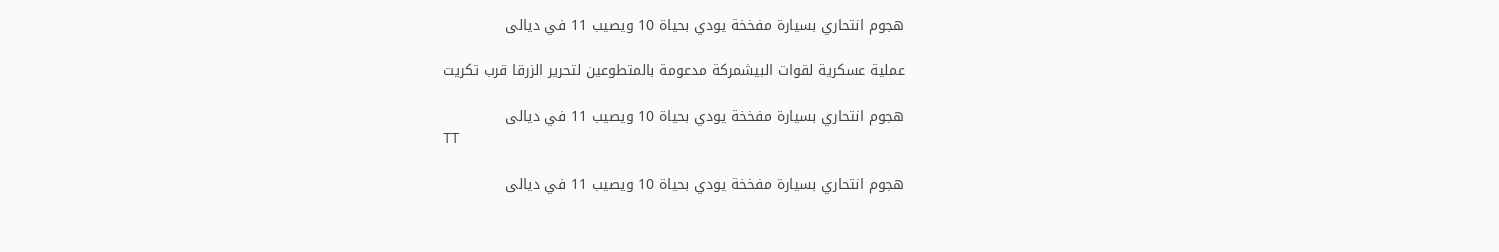هجوم انتحاري بسيارة مفخخة يودي بحياة 10 ويصيب 11 في ديالى

عملية عسكرية لقوات البيشمركة مدعومة بالمتطوعين لتحرير الزرقا قرب تكريت

هجوم انتحاري بسيارة مفخخة يودي بحياة 10 ويصيب 11 في ديالى
TT

هجوم انتحاري بسيارة مفخخة يودي بحياة 10 ويصيب 11 في ديالى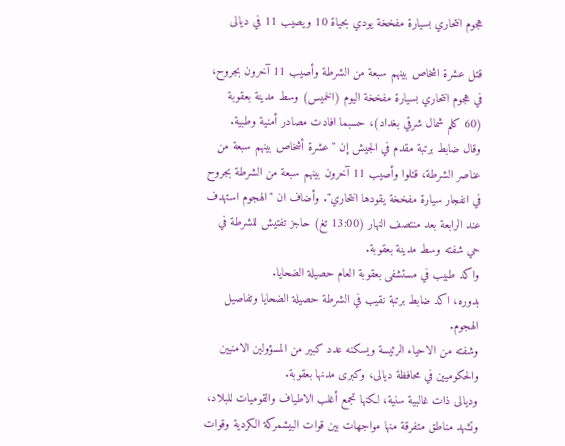هجوم انتحاري بسيارة مفخخة يودي بحياة 10 ويصيب 11 في ديالى

قتل عشرة اشخاص بينهم سبعة من الشرطة وأصيب 11 آخرون بجروح، في هجوم انتحاري بسيارة مفخخة اليوم (الخميس) وسط مدينة بعقوبة (60 كلم شمال شرقي بغداد)، حسبما افادت مصادر أمنية وطبية.
وقال ضابط برتبة مقدم في الجيش إن "عشرة أشخاص بينهم سبعة من عناصر الشرطة، قتلوا وأصيب 11 آخرون بينهم سبعة من الشرطة بجروح في انفجار سيارة مفخخة يقودها انتحاري". وأضاف ان "الهجوم استهدف عند الرابعة بعد منتصف النهار (13:00 تغ) حاجز تفتيش للشرطة في حي شفته وسط مدينة بعقوبة.
واكد طبيب في مستشفى بعقوبة العام حصيلة الضحايا.
بدوره، اكد ضابط برتبة نقيب في الشرطة حصيلة الضحايا وتفاصيل الهجوم.
وشفته من الاحياء الرئيسة ويسكنه عدد كبير من المسؤولين الامنيين والحكوميين في محافظة ديالى، وكبرى مدنها بعقوبة.
وديالى ذات غالبية سنية، لكنها تجمع أغلب الاطياف والقوميات للبلاد، وتشهد مناطق متفرقة منها مواجهات بين قوات البيشمركة الكردية وقوات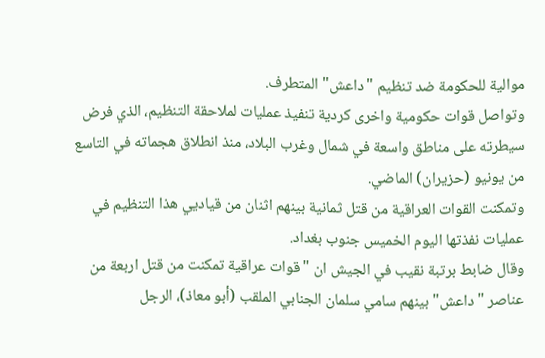موالية للحكومة ضد تنظيم "داعش" المتطرف.
وتواصل قوات حكومية واخرى كردية تنفيذ عمليات لملاحقة التنظيم، الذي فرض سيطرته على مناطق واسعة في شمال وغرب البلاد، منذ انطلاق هجماته في التاسع من يونيو (حزيران) الماضي.
وتمكنت القوات العراقية من قتل ثمانية بينهم اثنان من قياديي هذا التنظيم في عمليات نفذتها اليوم الخميس جنوب بغداد.
وقال ضابط برتبة نقيب في الجيش ان "قوات عراقية تمكنت من قتل اربعة من عناصر "داعش" بينهم سامي سلمان الجنابي الملقب (أبو معاذ)، الرجل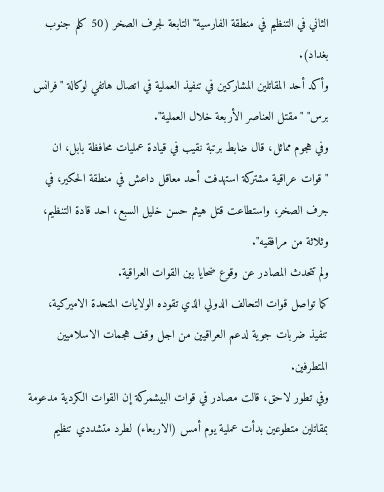الثاني في التنظيم في منطقة الفارسية" التابعة لجرف الصخر (50 كلم جنوب بغداد).
وأكد أحد المقاتلين المشاركين في تنفيذ العملية في اتصال هاتفي لوكالة "فرانس برس" "مقتل العناصر الأربعة خلال العملية".
وفي هجوم مماثل، قال ضابط برتبة نقيب في قيادة عمليات محافظة بابل، ان "قوات عراقية مشتركة استهدفت أحد معاقل داعش في منطقة الحكير، في جرف الصخر، واستطاعت قتل هيثم حسن خليل السبع، احد قادة التنظيم، وثلاثة من مرافقيه".
ولم تتحدث المصادر عن وقوع ضحايا بين القوات العراقية.
كما تواصل قوات التحالف الدولي الذي تقوده الولايات المتحدة الاميركية، تنفيذ ضربات جوية لدعم العراقيين من اجل وقف هجمات الاسلاميين المتطرفين.
وفي تطور لاحق، قالت مصادر في قوات البيشمركة إن القوات الكردية مدعومة بمقاتلين متطوعين بدأت عملية يوم أمس (الاربعاء) لطرد متشددي تنظيم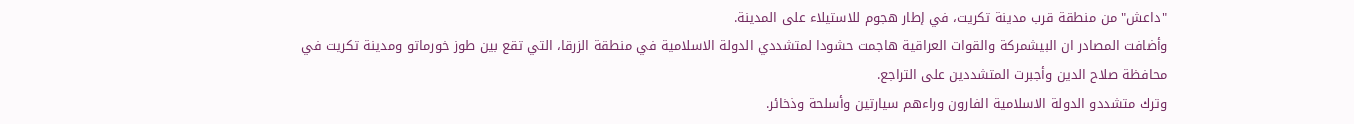"داعش" من منطقة قرب مدينة تكريت، في إطار هجوم للاستيلاء على المدينة.
وأضافت المصادر ان البيشمركة والقوات العراقية هاجمت حشودا لمتشددي الدولة الاسلامية في منطقة الزرقا، التي تقع بين طوز خورماتو ومدينة تكريت في محافظة صلاح الدين وأجبرت المتشددين على التراجع.
وترك متشددو الدولة الاسلامية الفارون وراءهم سيارتين وأسلحة وذخائر.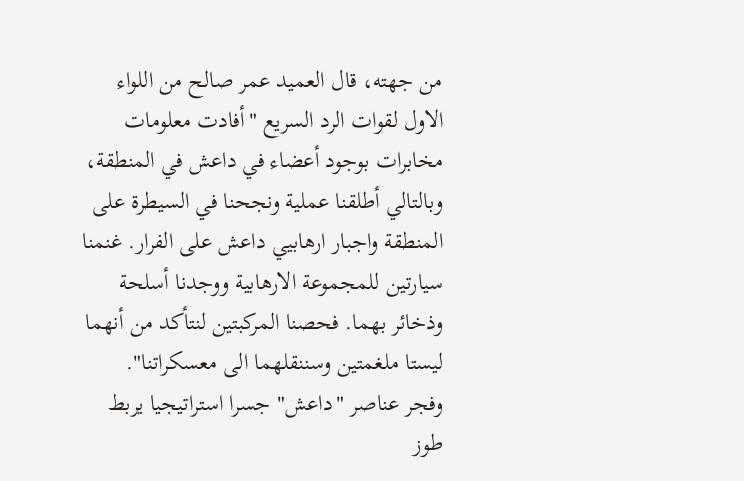من جهته، قال العميد عمر صالح من اللواء الاول لقوات الرد السريع "أفادت معلومات مخابرات بوجود أعضاء في داعش في المنطقة، وبالتالي أطلقنا عملية ونجحنا في السيطرة على المنطقة واجبار ارهابيي داعش على الفرار. غنمنا سيارتين للمجموعة الارهابية ووجدنا أسلحة وذخائر بهما. فحصنا المركبتين لنتأكد من أنهما ليستا ملغمتين وسننقلهما الى معسكراتنا".
وفجر عناصر "داعش" جسرا استراتيجيا يربط طوز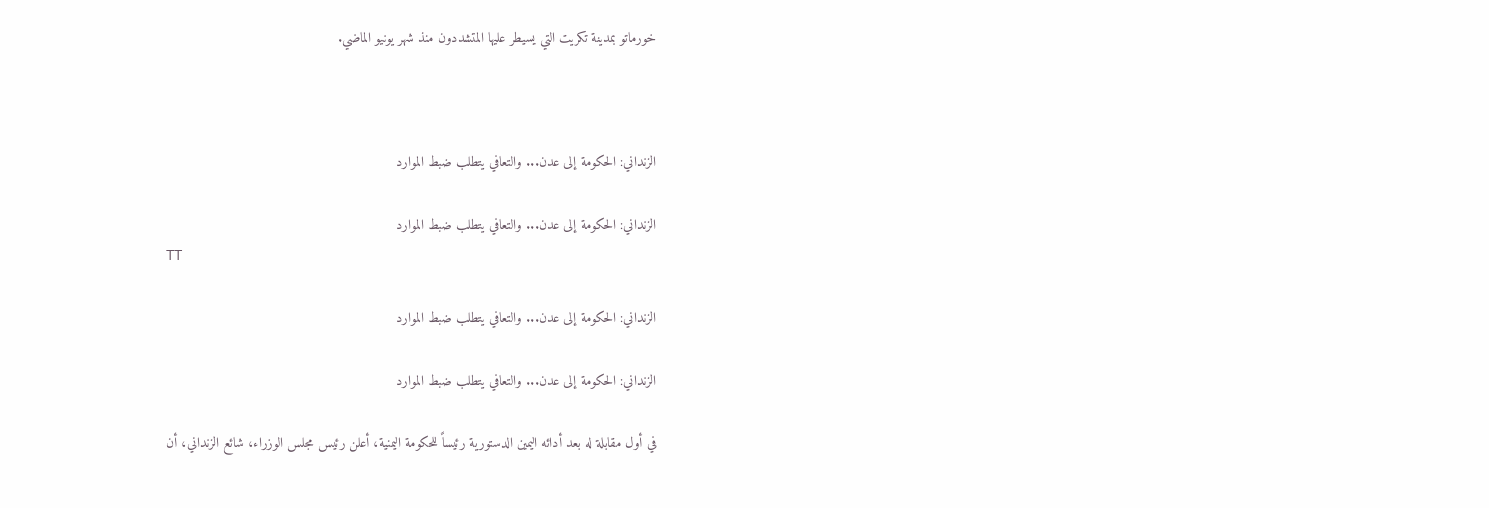خورماتو بمدينة تكريت التي يسيطر عليها المتشددون منذ شهر يونيو الماضي.



الزنداني: الحكومة إلى عدن... والتعافي يتطلب ضبط الموارد

الزنداني: الحكومة إلى عدن... والتعافي يتطلب ضبط الموارد
TT

الزنداني: الحكومة إلى عدن... والتعافي يتطلب ضبط الموارد

الزنداني: الحكومة إلى عدن... والتعافي يتطلب ضبط الموارد

في أول مقابلة له بعد أدائه اليمين الدستورية رئيساً للحكومة اليمنية، أعلن رئيس مجلس الوزراء، شائع الزنداني، أن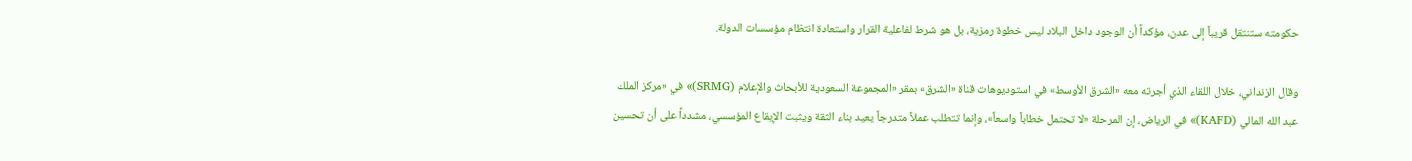حكومته ستنتقل قريباً إلى عدن، مؤكداً أن الوجود داخل البلاد ليس خطوة رمزية، بل هو شرط لفاعلية القرار واستعادة انتظام مؤسسات الدولة.

وقال الزنداني، خلال اللقاء الذي أجرته معه «الشرق الأوسط» في استوديوهات قناة «الشرق» بمقر «المجموعة السعودية للأبحاث والإعلام (SRMG)» في «مركز الملك عبد الله المالي (KAFD)» في الرياض، إن المرحلة «لا تحتمل خطاباً واسعاً»، وإنما تتطلب عملاً متدرجاً يعيد بناء الثقة ويثبت الإيقاع المؤسسي، مشدداً على أن تحسين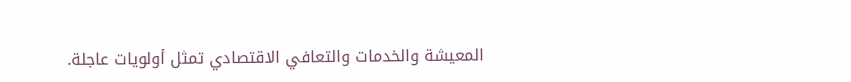المعيشة والخدمات والتعافي الاقتصادي تمثل أولويات عاجلة.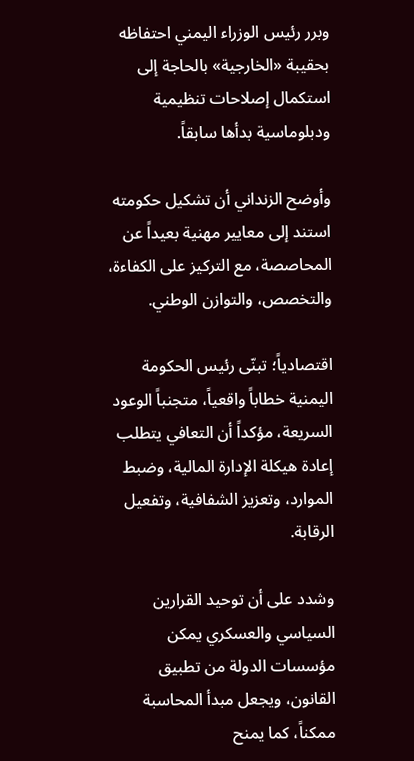وبرر رئيس الوزراء اليمني احتفاظه بحقيبة «الخارجية» بالحاجة إلى استكمال إصلاحات تنظيمية ودبلوماسية بدأها سابقاً.

وأوضح الزنداني أن تشكيل حكومته استند إلى معايير مهنية بعيداً عن المحاصصة، مع التركيز على الكفاءة، والتخصص، والتوازن الوطني.

اقتصادياً؛ تبنّى رئيس الحكومة اليمنية خطاباً واقعياً، متجنباً الوعود السريعة، مؤكداً أن التعافي يتطلب إعادة هيكلة الإدارة المالية، وضبط الموارد، وتعزيز الشفافية، وتفعيل الرقابة.

وشدد على أن توحيد القرارين السياسي والعسكري يمكن مؤسسات الدولة من تطبيق القانون، ويجعل مبدأ المحاسبة ممكناً، كما يمنح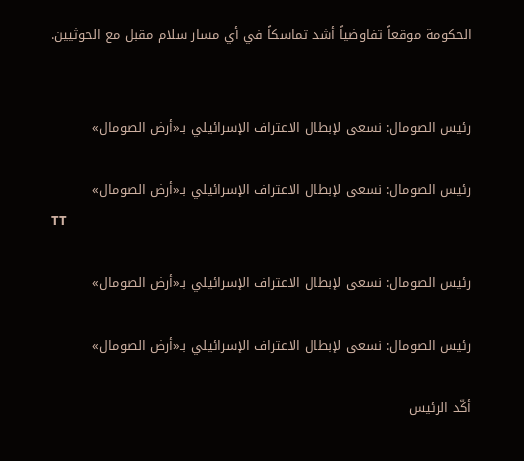الحكومة موقعاً تفاوضياً أشد تماسكاً في أي مسار سلام مقبل مع الحوثيين.


رئيس الصومال: نسعى لإبطال الاعتراف الإسرائيلي بـ«أرض الصومال»

رئيس الصومال: نسعى لإبطال الاعتراف الإسرائيلي بـ«أرض الصومال»
TT

رئيس الصومال: نسعى لإبطال الاعتراف الإسرائيلي بـ«أرض الصومال»

رئيس الصومال: نسعى لإبطال الاعتراف الإسرائيلي بـ«أرض الصومال»

أكّد الرئيس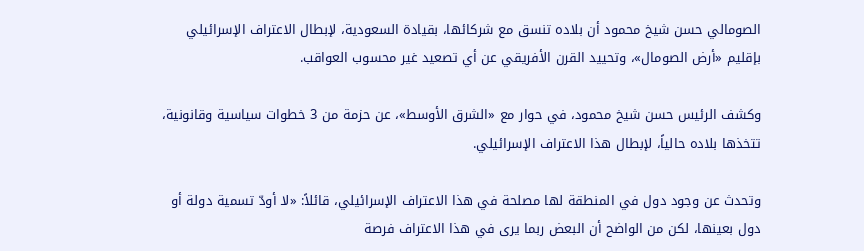الصومالي حسن شيخ محمود أن بلاده تنسق مع شركائها، بقيادة السعودية، لإبطال الاعتراف الإسرائيلي بإقليم «أرض الصومال»، وتحييد القرن الأفريقي عن أي تصعيد غير محسوب العواقب.

وكشف الرئيس حسن شيخ محمود، في حوار مع «الشرق الأوسط»، عن حزمة من 3 خطوات سياسية وقانونية، تتخذها بلاده حالياً، لإبطال هذا الاعتراف الإسرائيلي.

وتحدث عن وجود دول في المنطقة لها مصلحة في هذا الاعتراف الإسرائيلي، قائلاً: «لا أودّ تسمية دولة أو دول بعينها، لكن من الواضح أن البعض ربما يرى في هذا الاعتراف فرصة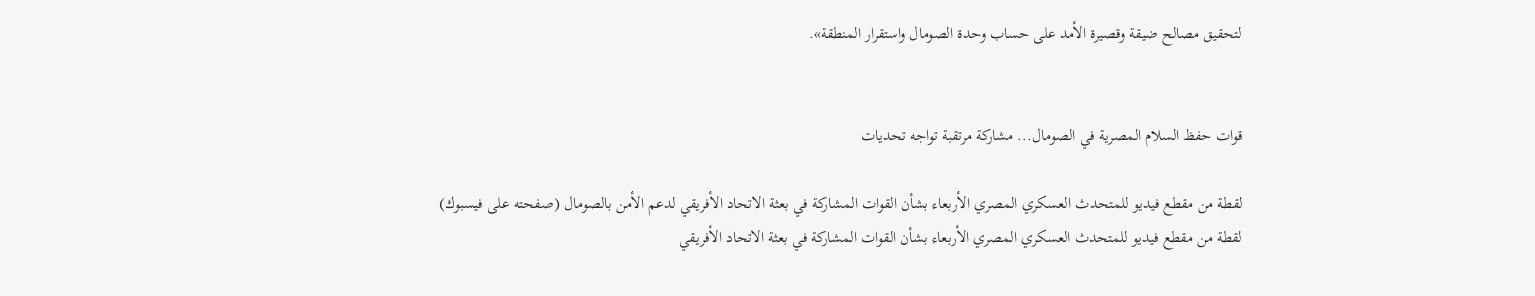لتحقيق مصالح ضيقة وقصيرة الأمد على حساب وحدة الصومال واستقرار المنطقة».


قوات حفظ السلام المصرية في الصومال... مشاركة مرتقبة تواجه تحديات

لقطة من مقطع فيديو للمتحدث العسكري المصري الأربعاء بشأن القوات المشاركة في بعثة الاتحاد الأفريقي لدعم الأمن بالصومال (صفحته على فيسبوك)
لقطة من مقطع فيديو للمتحدث العسكري المصري الأربعاء بشأن القوات المشاركة في بعثة الاتحاد الأفريقي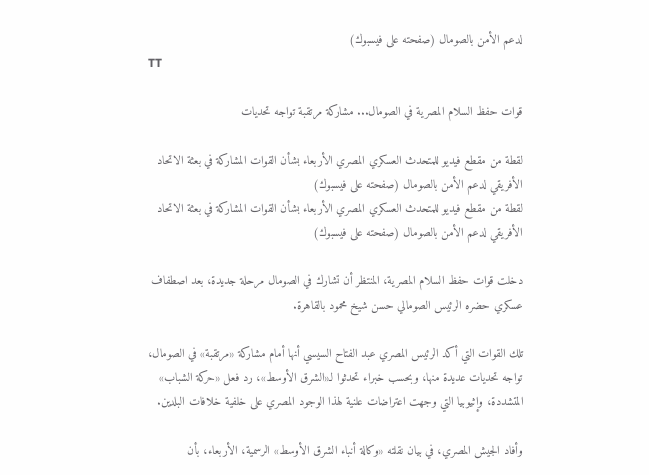لدعم الأمن بالصومال (صفحته على فيسبوك)
TT

قوات حفظ السلام المصرية في الصومال... مشاركة مرتقبة تواجه تحديات

لقطة من مقطع فيديو للمتحدث العسكري المصري الأربعاء بشأن القوات المشاركة في بعثة الاتحاد الأفريقي لدعم الأمن بالصومال (صفحته على فيسبوك)
لقطة من مقطع فيديو للمتحدث العسكري المصري الأربعاء بشأن القوات المشاركة في بعثة الاتحاد الأفريقي لدعم الأمن بالصومال (صفحته على فيسبوك)

دخلت قوات حفظ السلام المصرية، المنتظر أن تشارك في الصومال مرحلة جديدة، بعد اصطفاف عسكري حضره الرئيس الصومالي حسن شيخ محمود بالقاهرة.

تلك القوات التي أكد الرئيس المصري عبد الفتاح السيسي أنها أمام مشاركة «مرتقبة» في الصومال، تواجه تحديات عديدة منها، وبحسب خبراء تحدثوا لـ«الشرق الأوسط»، رد فعل «حركة الشباب» المتشددة، وإثيوبيا التي وجهت اعتراضات علنية لهذا الوجود المصري على خلفية خلافات البلدين.

وأفاد الجيش المصري، في بيان نقلته «وكالة أنباء الشرق الأوسط» الرسمية، الأربعاء، بأن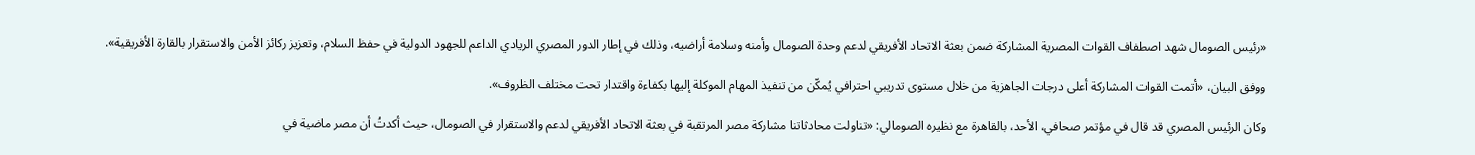«رئيس الصومال شهد اصطفاف القوات المصرية المشاركة ضمن بعثة الاتحاد الأفريقي لدعم وحدة الصومال وأمنه وسلامة أراضيه، وذلك في إطار الدور المصري الريادي الداعم للجهود الدولية في حفظ السلام، وتعزيز ركائز الأمن والاستقرار بالقارة الأفريقية».

ووفق البيان، «أتمت القوات المشاركة أعلى درجات الجاهزية من خلال مستوى تدريبي احترافي يُمكّن من تنفيذ المهام الموكلة إليها بكفاءة واقتدار تحت مختلف الظروف».

وكان الرئيس المصري قد قال في مؤتمر صحافي، الأحد، بالقاهرة مع نظيره الصومالي: «تناولت محادثاتنا مشاركة مصر المرتقبة في بعثة الاتحاد الأفريقي لدعم والاستقرار في الصومال، حيث أكدتُ أن مصر ماضية في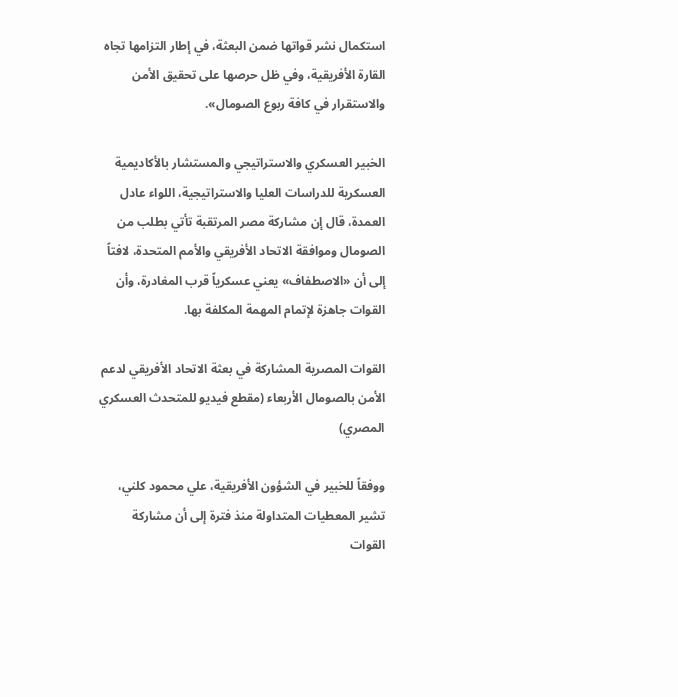استكمال نشر قواتها ضمن البعثة، في إطار التزامها تجاه القارة الأفريقية، وفي ظل حرصها على تحقيق الأمن والاستقرار في كافة ربوع الصومال».

الخبير العسكري والاستراتيجي والمستشار بالأكاديمية العسكرية للدراسات العليا والاستراتيجية، اللواء عادل العمدة، قال إن مشاركة مصر المرتقبة تأتي بطلب من الصومال وموافقة الاتحاد الأفريقي والأمم المتحدة، لافتاً إلى أن «الاصطفاف» يعني عسكرياً قرب المغادرة، وأن القوات جاهزة لإتمام المهمة المكلفة بها.

القوات المصرية المشاركة في بعثة الاتحاد الأفريقي لدعم الأمن بالصومال الأربعاء (مقطع فيديو للمتحدث العسكري المصري)

ووفقاً للخبير في الشؤون الأفريقية، علي محمود كلني، تشير المعطيات المتداولة منذ فترة إلى أن مشاركة القوات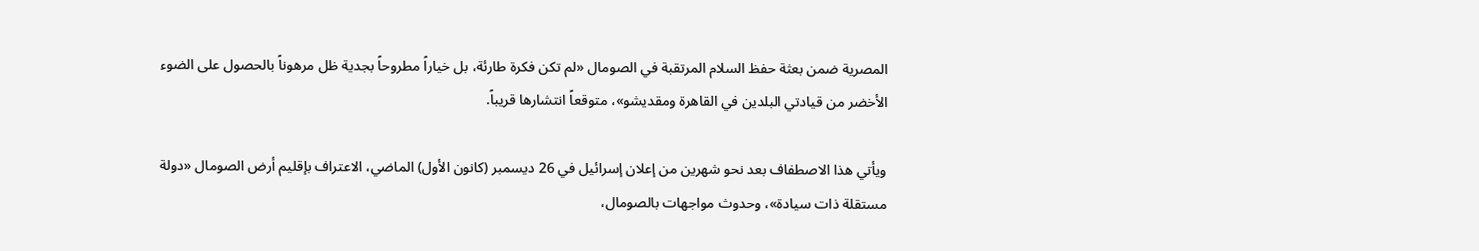المصرية ضمن بعثة حفظ السلام المرتقبة في الصومال «لم تكن فكرة طارئة، بل خياراً مطروحاً بجدية ظل مرهوناً بالحصول على الضوء الأخضر من قيادتي البلدين في القاهرة ومقديشو»، متوقعاً انتشارها قريباً.

ويأتي هذا الاصطفاف بعد نحو شهرين من إعلان إسرائيل في 26 ديسمبر (كانون الأول) الماضي، الاعتراف بإقليم أرض الصومال «دولة مستقلة ذات سيادة»، وحدوث مواجهات بالصومال،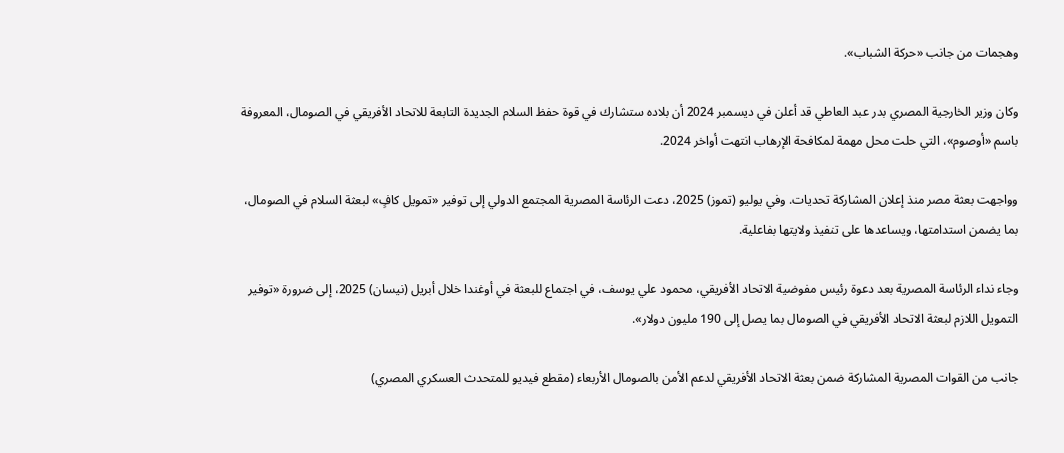وهجمات من جانب «حركة الشباب».

وكان وزير الخارجية المصري بدر عبد العاطي قد أعلن في ديسمبر 2024 أن بلاده ستشارك في قوة حفظ السلام الجديدة التابعة للاتحاد الأفريقي في الصومال، المعروفة باسم «أوصوم»، التي حلت محل مهمة لمكافحة الإرهاب انتهت أواخر 2024.

وواجهت بعثة مصر منذ إعلان المشاركة تحديات. وفي يوليو (تموز) 2025، دعت الرئاسة المصرية المجتمع الدولي إلى توفير «تمويل كافٍ» لبعثة السلام في الصومال، بما يضمن استدامتها، ويساعدها على تنفيذ ولايتها بفاعلية.

وجاء نداء الرئاسة المصرية بعد دعوة رئيس مفوضية الاتحاد الأفريقي، محمود علي يوسف، في اجتماع للبعثة في أوغندا خلال أبريل (نيسان) 2025، إلى ضرورة «توفير التمويل اللازم لبعثة الاتحاد الأفريقي في الصومال بما يصل إلى 190 مليون دولار».

جانب من القوات المصرية المشاركة ضمن بعثة الاتحاد الأفريقي لدعم الأمن بالصومال الأربعاء (مقطع فيديو للمتحدث العسكري المصري)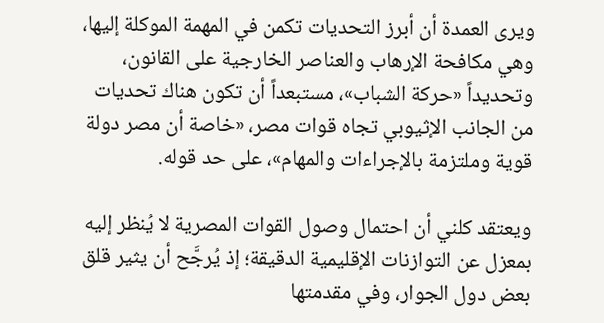ويرى العمدة أن أبرز التحديات تكمن في المهمة الموكلة إليها، وهي مكافحة الإرهاب والعناصر الخارجية على القانون، وتحديداً «حركة الشباب»، مستبعداً أن تكون هناك تحديات من الجانب الإثيوبي تجاه قوات مصر، «خاصة أن مصر دولة قوية وملتزمة بالإجراءات والمهام»، على حد قوله.

ويعتقد كلني أن احتمال وصول القوات المصرية لا يُنظر إليه بمعزل عن التوازنات الإقليمية الدقيقة؛ إذ يُرجَّح أن يثير قلق بعض دول الجوار، وفي مقدمتها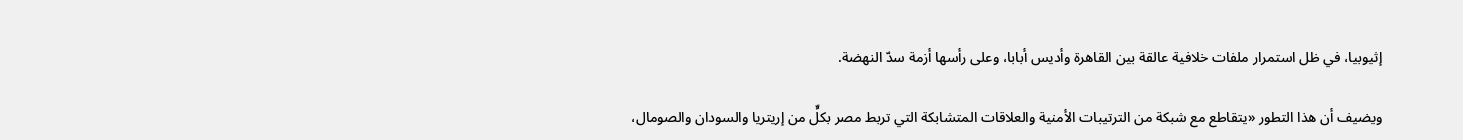إثيوبيا، في ظل استمرار ملفات خلافية عالقة بين القاهرة وأديس أبابا، وعلى رأسها أزمة سدّ النهضة.

ويضيف أن هذا التطور «يتقاطع مع شبكة من الترتيبات الأمنية والعلاقات المتشابكة التي تربط مصر بكلٍّ من إريتريا والسودان والصومال،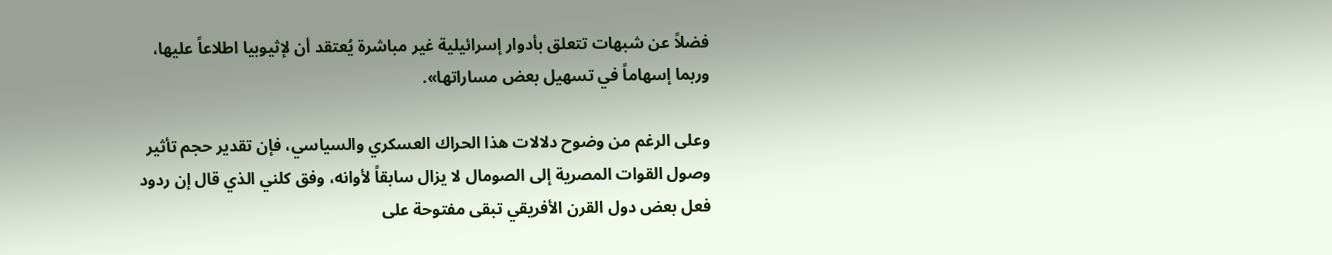فضلاً عن شبهات تتعلق بأدوار إسرائيلية غير مباشرة يُعتقد أن لإثيوبيا اطلاعاً عليها، وربما إسهاماً في تسهيل بعض مساراتها».

وعلى الرغم من وضوح دلالات هذا الحراك العسكري والسياسي، فإن تقدير حجم تأثير وصول القوات المصرية إلى الصومال لا يزال سابقاً لأوانه، وفق كلني الذي قال إن ردود فعل بعض دول القرن الأفريقي تبقى مفتوحة على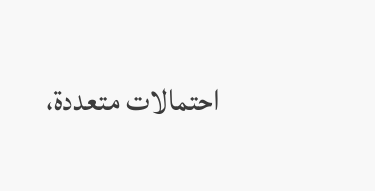احتمالات متعددة،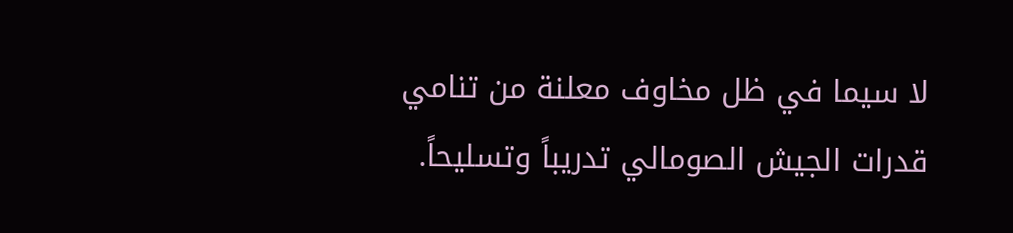لا سيما في ظل مخاوف معلنة من تنامي قدرات الجيش الصومالي تدريباً وتسليحاً.